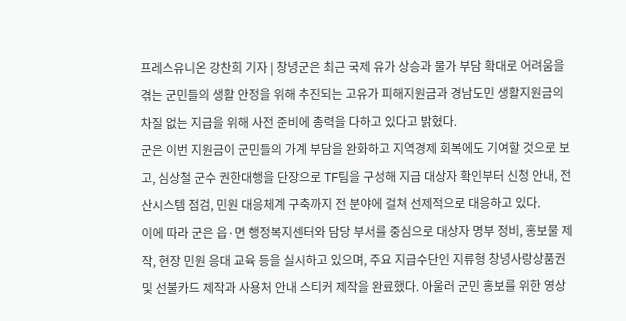프레스유니온 강찬희 기자 | 창녕군은 최근 국제 유가 상승과 물가 부담 확대로 어려움을 겪는 군민들의 생활 안정을 위해 추진되는 고유가 피해지원금과 경남도민 생활지원금의 차질 없는 지급을 위해 사전 준비에 총력을 다하고 있다고 밝혔다.
군은 이번 지원금이 군민들의 가계 부담을 완화하고 지역경제 회복에도 기여할 것으로 보고, 심상철 군수 권한대행을 단장으로 TF팀을 구성해 지급 대상자 확인부터 신청 안내, 전산시스템 점검, 민원 대응체계 구축까지 전 분야에 걸쳐 선제적으로 대응하고 있다.
이에 따라 군은 읍·면 행정복지센터와 담당 부서를 중심으로 대상자 명부 정비, 홍보물 제작, 현장 민원 응대 교육 등을 실시하고 있으며, 주요 지급수단인 지류형 창녕사랑상품권 및 선불카드 제작과 사용처 안내 스티커 제작을 완료했다. 아울러 군민 홍보를 위한 영상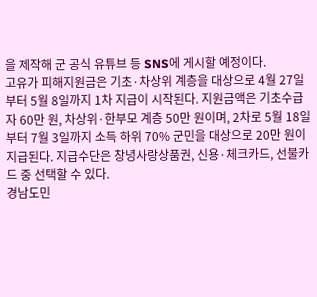을 제작해 군 공식 유튜브 등 SNS에 게시할 예정이다.
고유가 피해지원금은 기초·차상위 계층을 대상으로 4월 27일부터 5월 8일까지 1차 지급이 시작된다. 지원금액은 기초수급자 60만 원, 차상위·한부모 계층 50만 원이며, 2차로 5월 18일부터 7월 3일까지 소득 하위 70% 군민을 대상으로 20만 원이 지급된다. 지급수단은 창녕사랑상품권, 신용·체크카드, 선불카드 중 선택할 수 있다.
경남도민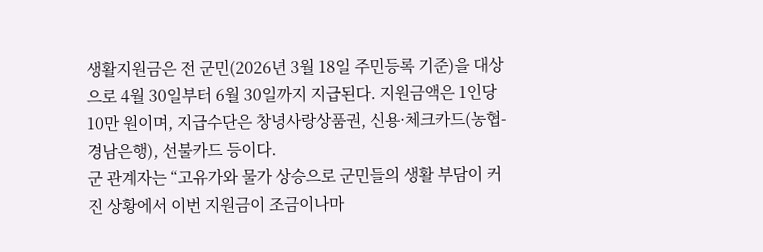생활지원금은 전 군민(2026년 3월 18일 주민등록 기준)을 대상으로 4월 30일부터 6월 30일까지 지급된다. 지원금액은 1인당 10만 원이며, 지급수단은 창녕사랑상품권, 신용·체크카드(농협-경남은행), 선불카드 등이다.
군 관계자는 “고유가와 물가 상승으로 군민들의 생활 부담이 커진 상황에서 이번 지원금이 조금이나마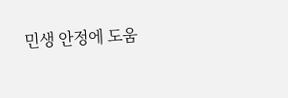민생 안정에 도움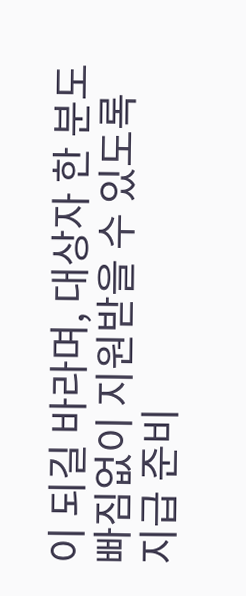이 되길 바라며, 대상자 한 분도 빠짐없이 지원받을 수 있도록 지급 준비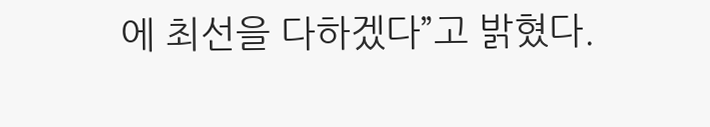에 최선을 다하겠다”고 밝혔다.